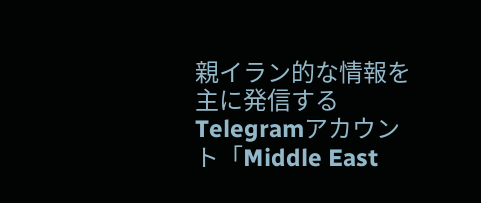親イラン的な情報を主に発信するTelegramアカウント「Middle East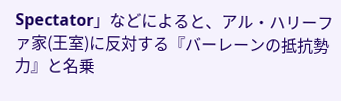Spectator」などによると、アル・ハリーファ家(王室)に反対する『バーレーンの抵抗勢力』と名乗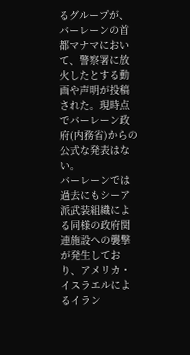るグループが、バーレーンの首都マナマにおいて、警察署に放火したとする動画や声明が投稿された。現時点でバーレーン政府(内務省)からの公式な発表はない。
バーレーンでは過去にもシーア派武装組織による同様の政府関連施設への襲撃が発生しており、アメリカ・イスラエルによるイラン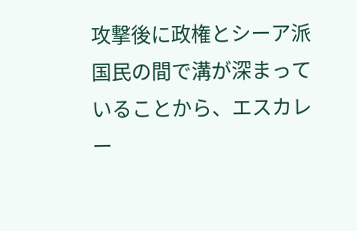攻撃後に政権とシーア派国民の間で溝が深まっていることから、エスカレー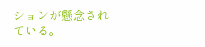ションが懸念されている。